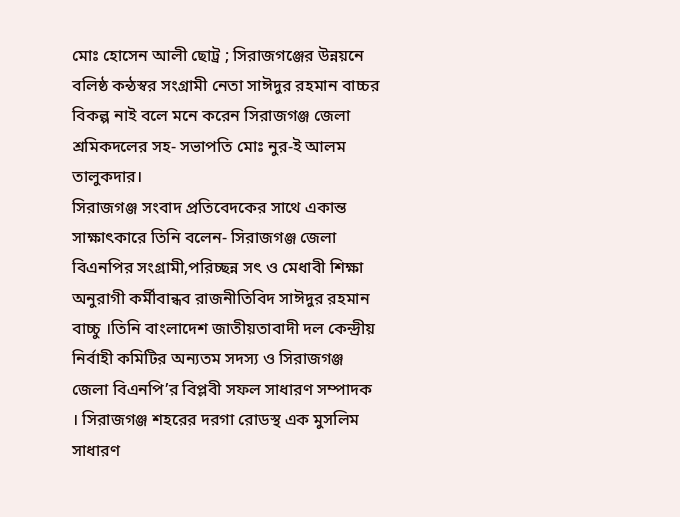মোঃ হোসেন আলী ছোট্র ; সিরাজগঞ্জের উন্নয়নে বলিষ্ঠ কন্ঠস্বর সংগ্রামী নেতা সাঈদুর রহমান বাচ্চর বিকল্প নাই বলে মনে করেন সিরাজগঞ্জ জেলা শ্রমিকদলের সহ- সভাপতি মোঃ নুর-ই আলম তালুকদার।
সিরাজগঞ্জ সংবাদ প্রতিবেদকের সাথে একান্ত সাক্ষাৎকারে তিনি বলেন- সিরাজগঞ্জ জেলা বিএনপির সংগ্রামী,পরিচ্ছন্ন সৎ ও মেধাবী শিক্ষা অনুরাগী কর্মীবান্ধব রাজনীতিবিদ সাঈদুর রহমান বাচ্চু ।তিনি বাংলাদেশ জাতীয়তাবাদী দল কেন্দ্রীয় নির্বাহী কমিটির অন্যতম সদস্য ও সিরাজগঞ্জ জেলা বিএনপি’র বিপ্লবী সফল সাধারণ সম্পাদক । সিরাজগঞ্জ শহরের দরগা রোডস্থ এক মুসলিম সাধারণ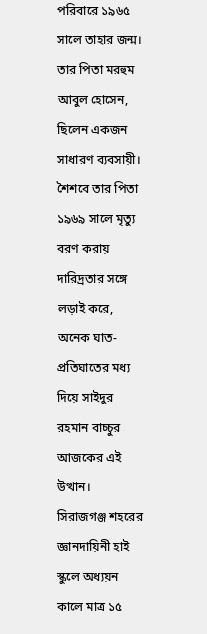পরিবারে ১৯৬৫ সালে তাহার জন্ম। তার পিতা মরহুম আবুল হোসেন, ছিলেন একজন সাধারণ ব্যবসায়ী। শৈশবে তার পিতা ১৯৬৯ সালে মৃত্যু বরণ করায় দারিদ্রতার সঙ্গে লড়াই করে, অনেক ঘাত-প্রতিঘাতের মধ্য দিয়ে সাইদুর রহমান বাচ্চুর আজকের এই উত্থান।
সিরাজগঞ্জ শহরের জ্ঞানদায়িনী হাই স্কুলে অধ্যয়ন কালে মাত্র ১৫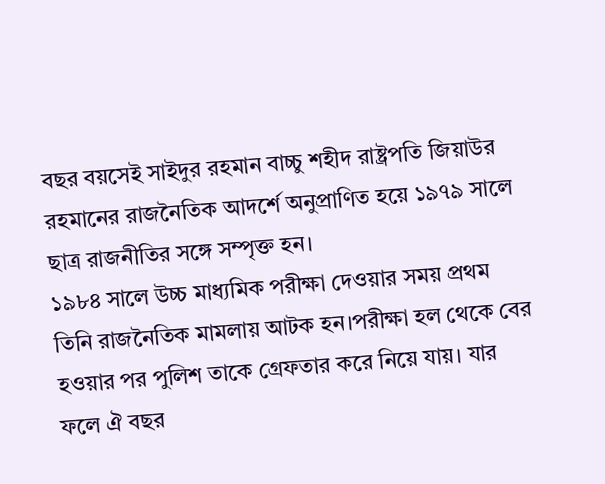বছর বয়সেই সাইদুর রহমান বাচ্চু শহীদ রাষ্ট্রপতি জিয়াউর রহমানের রাজনৈতিক আদর্শে অনুপ্রাণিত হয়ে ১৯৭৯ সালে ছাত্র রাজনীতির সঙ্গে সম্পৃক্ত হন।
১৯৮৪ সালে উচ্চ মাধ্যমিক পরীক্ষা দেওয়ার সময় প্রথম তিনি রাজনৈতিক মামলায় আটক হন।পরীক্ষা হল থেকে বের হওয়ার পর পুলিশ তাকে গ্রেফতার করে নিয়ে যায়। যার ফলে ঐ বছর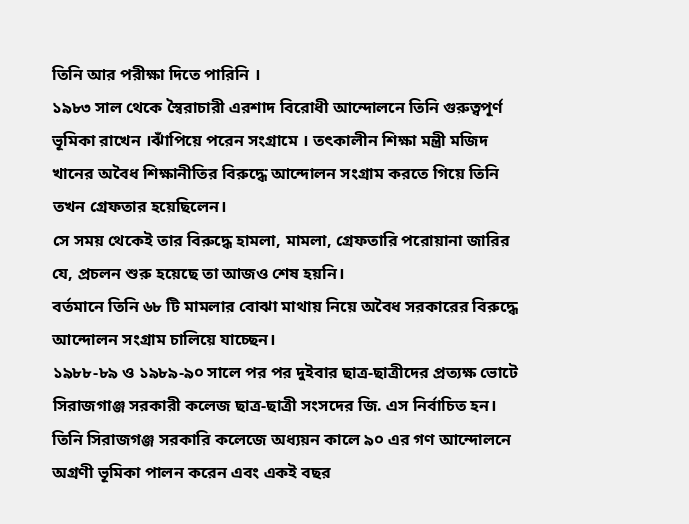তিনি আর পরীক্ষা দিতে পারিনি ।
১৯৮৩ সাল থেকে স্বৈরাচারী এরশাদ বিরোধী আন্দোলনে তিনি গুরুত্বপূর্ণ ভূমিকা রাখেন ।ঝাঁপিয়ে পরেন সংগ্রামে । তৎকালীন শিক্ষা মন্ত্রী মজিদ খানের অবৈধ শিক্ষানীতির বিরুদ্ধে আন্দোলন সংগ্রাম করতে গিয়ে তিনি তখন গ্রেফতার হয়েছিলেন।
সে সময় থেকেই তার বিরুদ্ধে হামলা, মামলা, গ্রেফতারি পরোয়ানা জারির যে, প্রচলন শুরু হয়েছে তা আজও শেষ হয়নি।
বর্তমানে তিনি ৬৮ টি মামলার বোঝা মাথায় নিয়ে অবৈধ সরকারের বিরুদ্ধে আন্দোলন সংগ্রাম চালিয়ে যাচ্ছেন।
১৯৮৮-৮৯ ও ১৯৮৯-৯০ সালে পর পর দুইবার ছাত্র-ছাত্রীদের প্রত্যক্ষ ভোটে সিরাজগাঞ্জ সরকারী কলেজ ছাত্র-ছাত্রী সংসদের জি. এস নির্বাচিত হন।
তিনি সিরাজগঞ্জ সরকারি কলেজে অধ্যয়ন কালে ৯০ এর গণ আন্দোলনে অগ্রণী ভূমিকা পালন করেন এবং একই বছর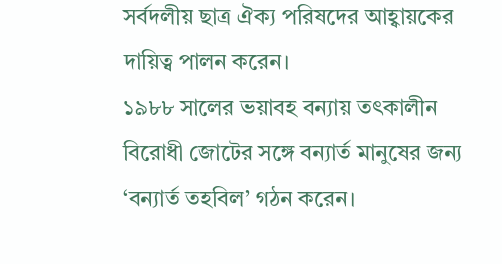সর্বদলীয় ছাত্র ঐক্য পরিষদের আহ্বায়কের দায়িত্ব পালন করেন।
১৯৮৮ সালের ভয়াবহ বন্যায় তৎকালীন বিরোধী জোটের সঙ্গে বন্যার্ত মানুষের জন্য ‘বন্যার্ত তহবিল’ গঠন করেন।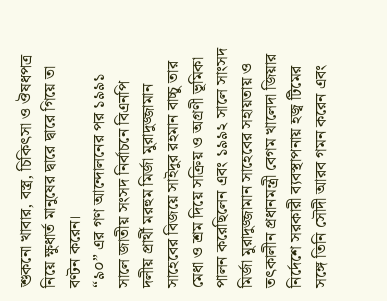শুকনো খাবার, বস্ত্র, চিকিৎসা ও ঔষধপত্র নিয়ে ক্ষুধার্ত মানুষের দ্বারে দ্বারে গিয়ে তা বণ্টন করেন।
“৯০” এর গণ আন্দোলনের পর ১৯৯১ সালে জাতীয় সংসদ নির্বাচনে বিএনপি দলীয় প্রার্থী মরহুম মির্জা মুরাদুজ্জামান সাহেবের বিজয়ে সাইদুর রহমান বাচ্চু তার মেধা ও শ্রম দিয়ে সক্রিয় ও অগ্রণী ভূমিকা পালন করেছিলেন এবং ১৯৯২ সালে সাংসদ মির্জা মুরাদুজ্জামান সাহেবের সহায়তায় ও তৎকালীন প্রধানমন্ত্রী বেগম খালেদা জিয়ার নির্দেশে সরকারী ব্যবস্থাপনায় হজ্ব টিমের সঙ্গে তিনি সৌদী আরব গমন করেন এবং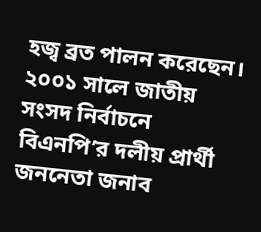হজ্ব ব্রত পালন করেছেন।
২০০১ সালে জাতীয় সংসদ নির্বাচনে বিএনপি’র দলীয় প্রার্থী জননেতা জনাব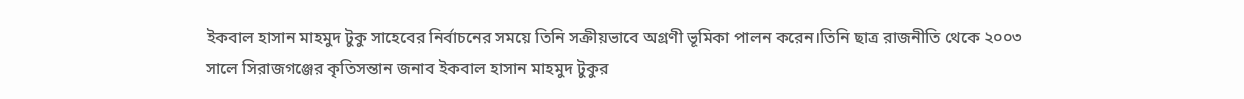ইকবাল হাসান মাহমুদ টুকু সাহেবের নির্বাচনের সময়ে তিনি সক্রীয়ভাবে অগ্রণী ভূমিকা পালন করেন।তিনি ছাত্র রাজনীতি থেকে ২০০৩ সালে সিরাজগঞ্জের কৃতিসন্তান জনাব ইকবাল হাসান মাহমুদ টুকুর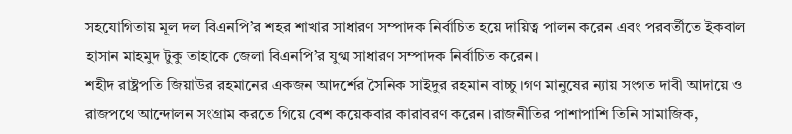সহযোগিতায় মূল দল বিএনপি’র শহর শাখার সাধারণ সম্পাদক নির্বাচিত হয়ে দায়িত্ব পালন করেন এবং পরবর্তীতে ইকবাল হাসান মাহমুদ টুকু তাহাকে জেলা বিএনপি’র যুগ্ম সাধারণ সম্পাদক নির্বাচিত করেন।
শহীদ রাষ্ট্রপতি জিয়াউর রহমানের একজন আদর্শের সৈনিক সাইদুর রহমান বাচ্চু ।গণ মানুষের ন্যায় সংগত দাবী আদায়ে ও রাজপথে আন্দোলন সংগ্রাম করতে গিয়ে বেশ কয়েকবার কারাবরণ করেন ।রাজনীতির পাশাপাশি তিনি সামাজিক,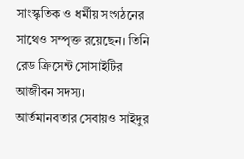সাংস্কৃতিক ও ধর্মীয় সংগঠনের সাথেও সম্পৃক্ত রয়েছেন। তিনি রেড ক্রিসেন্ট সোসাইটির আজীবন সদস্য।
আর্তমানবতার সেবায়ও সাইদুর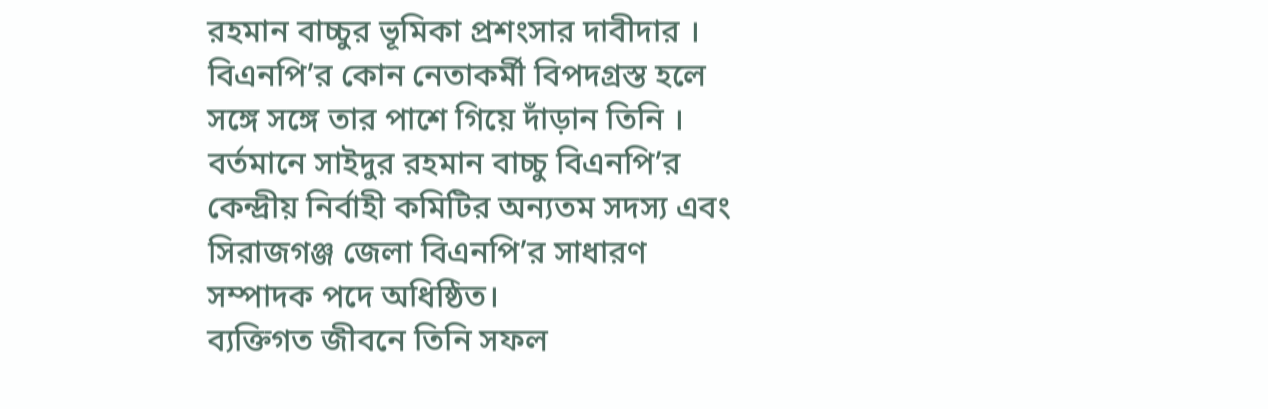রহমান বাচ্চুর ভূমিকা প্রশংসার দাবীদার । বিএনপি’র কোন নেতাকর্মী বিপদগ্রস্ত হলে সঙ্গে সঙ্গে তার পাশে গিয়ে দাঁড়ান তিনি ।
বর্তমানে সাইদুর রহমান বাচ্চু বিএনপি’র কেন্দ্রীয় নির্বাহী কমিটির অন্যতম সদস্য এবং সিরাজগঞ্জ জেলা বিএনপি’র সাধারণ সম্পাদক পদে অধিষ্ঠিত।
ব্যক্তিগত জীবনে তিনি সফল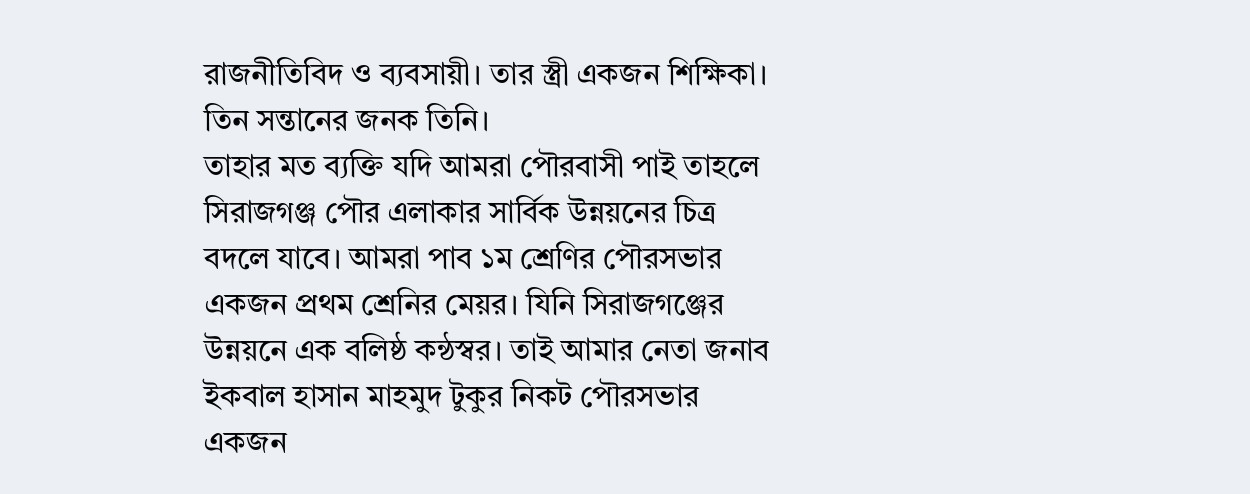রাজনীতিবিদ ও ব্যবসায়ী। তার স্ত্রী একজন শিক্ষিকা। তিন সন্তানের জনক তিনি।
তাহার মত ব্যক্তি যদি আমরা পৌরবাসী পাই তাহলে সিরাজগঞ্জ পৌর এলাকার সার্বিক উন্নয়নের চিত্র বদলে যাবে। আমরা পাব ১ম শ্রেণির পৌরসভার একজন প্রথম শ্রেনির মেয়র। যিনি সিরাজগঞ্জের উন্নয়নে এক বলিষ্ঠ কন্ঠস্বর। তাই আমার নেতা জনাব ইকবাল হাসান মাহমুদ টুকুর নিকট পৌরসভার একজন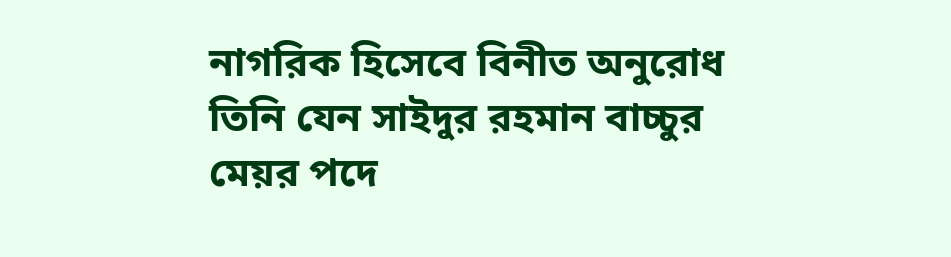নাগরিক হিসেবে বিনীত অনুরোধ তিনি যেন সাইদুর রহমান বাচ্চুর মেয়র পদে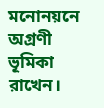মনোনয়নে অগ্রণী ভূমিকা রাখেন।